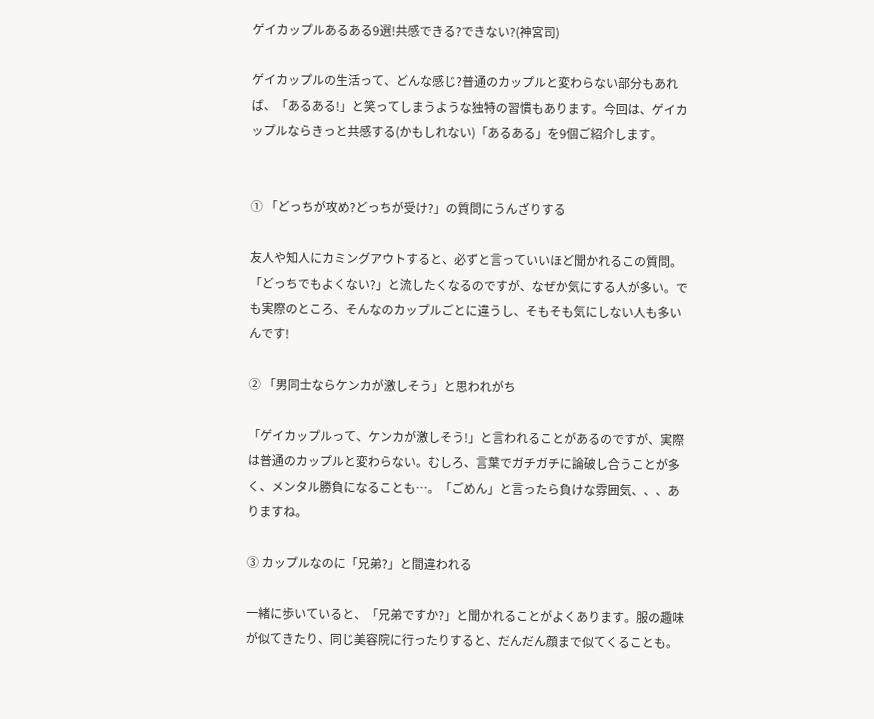ゲイカップルあるある9選!共感できる?できない?(神宮司)

ゲイカップルの生活って、どんな感じ?普通のカップルと変わらない部分もあれば、「あるある!」と笑ってしまうような独特の習慣もあります。今回は、ゲイカップルならきっと共感する(かもしれない)「あるある」を9個ご紹介します。


① 「どっちが攻め?どっちが受け?」の質問にうんざりする

友人や知人にカミングアウトすると、必ずと言っていいほど聞かれるこの質問。「どっちでもよくない?」と流したくなるのですが、なぜか気にする人が多い。でも実際のところ、そんなのカップルごとに違うし、そもそも気にしない人も多いんです!

② 「男同士ならケンカが激しそう」と思われがち

「ゲイカップルって、ケンカが激しそう!」と言われることがあるのですが、実際は普通のカップルと変わらない。むしろ、言葉でガチガチに論破し合うことが多く、メンタル勝負になることも…。「ごめん」と言ったら負けな雰囲気、、、ありますね。

③ カップルなのに「兄弟?」と間違われる

一緒に歩いていると、「兄弟ですか?」と聞かれることがよくあります。服の趣味が似てきたり、同じ美容院に行ったりすると、だんだん顔まで似てくることも。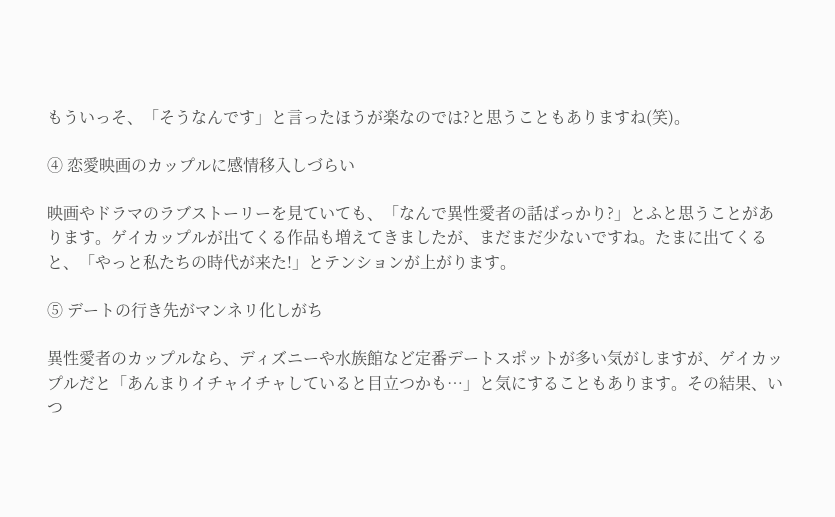もういっそ、「そうなんです」と言ったほうが楽なのでは?と思うこともありますね(笑)。

④ 恋愛映画のカップルに感情移入しづらい

映画やドラマのラブストーリーを見ていても、「なんで異性愛者の話ばっかり?」とふと思うことがあります。ゲイカップルが出てくる作品も増えてきましたが、まだまだ少ないですね。たまに出てくると、「やっと私たちの時代が来た!」とテンションが上がります。

⑤ デートの行き先がマンネリ化しがち

異性愛者のカップルなら、ディズニーや水族館など定番デートスポットが多い気がしますが、ゲイカップルだと「あんまりイチャイチャしていると目立つかも…」と気にすることもあります。その結果、いつ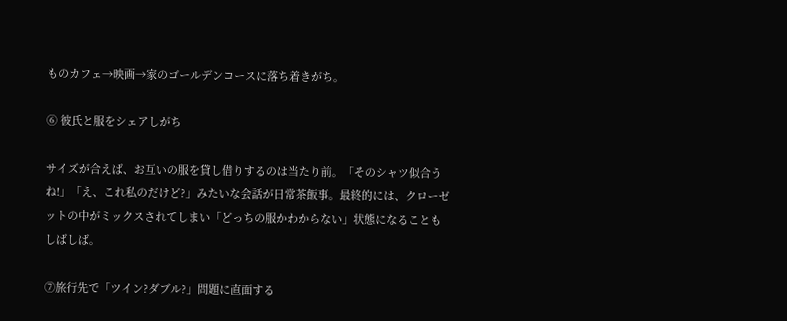ものカフェ→映画→家のゴールデンコースに落ち着きがち。

⑥ 彼氏と服をシェアしがち

サイズが合えば、お互いの服を貸し借りするのは当たり前。「そのシャツ似合うね!」「え、これ私のだけど?」みたいな会話が日常茶飯事。最終的には、クローゼットの中がミックスされてしまい「どっちの服かわからない」状態になることもしばしば。

⑦旅行先で「ツイン?ダブル?」問題に直面する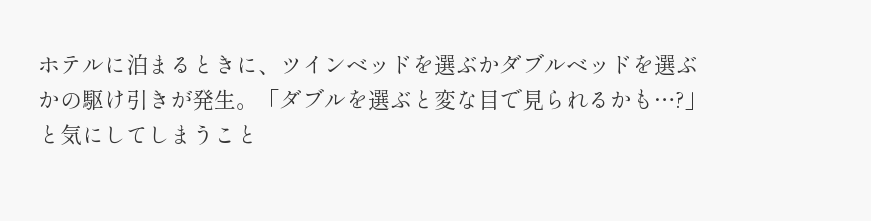ホテルに泊まるときに、ツインベッドを選ぶかダブルベッドを選ぶかの駆け引きが発生。「ダブルを選ぶと変な目で見られるかも…?」と気にしてしまうこと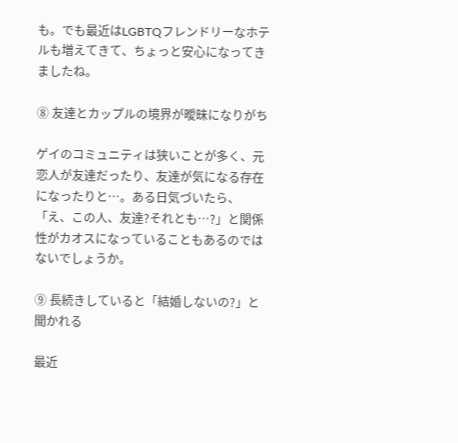も。でも最近はLGBTQフレンドリーなホテルも増えてきて、ちょっと安心になってきましたね。

⑧ 友達とカップルの境界が曖昧になりがち

ゲイのコミュニティは狭いことが多く、元恋人が友達だったり、友達が気になる存在になったりと…。ある日気づいたら、「え、この人、友達?それとも…?」と関係性がカオスになっていることもあるのではないでしょうか。

⑨ 長続きしていると「結婚しないの?」と聞かれる

最近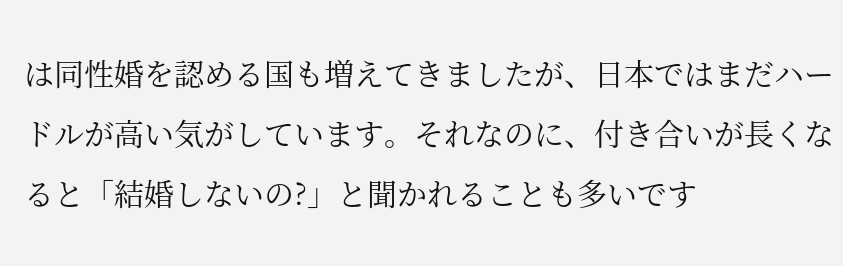は同性婚を認める国も増えてきましたが、日本ではまだハードルが高い気がしています。それなのに、付き合いが長くなると「結婚しないの?」と聞かれることも多いです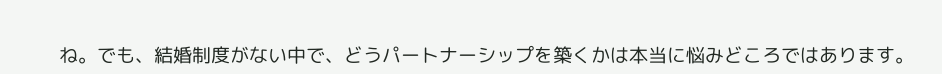ね。でも、結婚制度がない中で、どうパートナーシップを築くかは本当に悩みどころではあります。